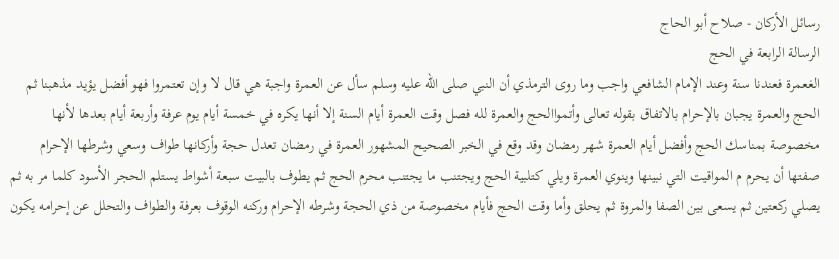رسائل الأركان - صلاح أبو الحاج
الرسالة الرابعة في الحج
الغعمرة فعندنا سنة وعند الإمام الشافعي واجب وما روى الترمذي أن النبي صلى الله عليه وسلم سأل عن العمرة واجبة هي قال لا وإن تعتمروا فهو أفضل يؤيد مذهبنا ثم الحج والعمرة يجبان بالإحرام بالاتفاق بقوله تعالى وأتمواالحج والعمرة لله فصل وقت العمرة أيام السنة إلا أنها يكره في خمسة أيام يوم عرفة وأربعة أيام بعدها لأنها مخصوصة بمناسك الحج وأفضل أيام العمرة شهر رمضان وقد وقع في الخبر الصحيح المشهور العمرة في رمضان تعدل حجة وأركانها طواف وسعي وشرطها الإحرام صفتها أن يحرم م المواقيت التي نبينها وينوي العمرة ويلي كتلبية الحج ويجتنب ما يجتنب محرم الحج ثم يطوف بالبيت سبعة أشواط يستلم الحجر الأسود كلما مر به ثم يصلي ركعتين ثم يسعى بين الصفا والمروة ثم يحلق وأما وقت الحج فأيام مخصوصة من ذي الحجة وشرطه الإحرام وركنه الوقوف بعرفة والطواف والتحلل عن إحرامه يكون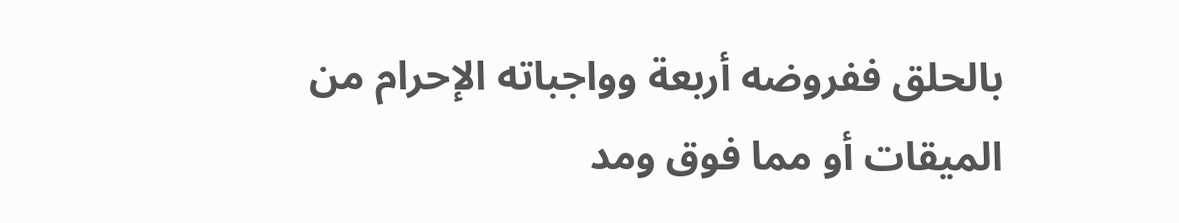بالحلق ففروضه أربعة وواجباته الإحرام من الميقات أو مما فوق ومد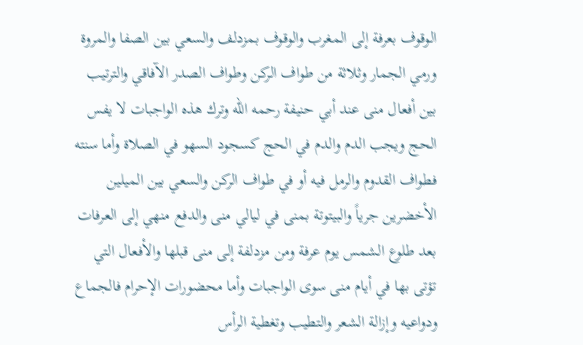الوقوف بعرفة إلى المغرب والوقوف بمزدلف والسعي بين الصفا والمروة ورمي الجمار وثلاثة من طواف الركن وطواف الصدر الآفاقي والترتيب بين أفعال منى عند أبي حنيفة رحمه الله وترك هذه الواجبات لا يفس الحج ويجب الدم والدم في الحج كسجود السهو في الصلاة وأما سنته فطواف القدوم والرمل فيه أو في طواف الركن والسعي بين الميلين الأخضرين جرياً والبيتوتة بمنى في ليالي منى والدفع منهي إلى العرفات بعد طلوع الشمس يوم عرفة ومن مزدلفة إلى منى قبلها والأفعال التي تؤتى بها في أيام منى سوى الواجبات وأما محضورات الإحرام فالجماع ودواعيه وإزالة الشعر والتطيب وتغطية الرأس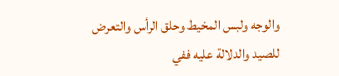والوجه ولبس المخيط وحلق الرأس والتعرض للصيد والدلالة عليه ففي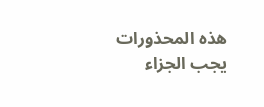هذه المحذورات يجب الجزاء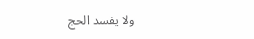ولا يفسد الحج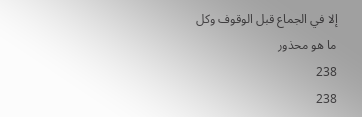إلا في الجماع قبل الوقوف وكل ما هو محذور
238
238